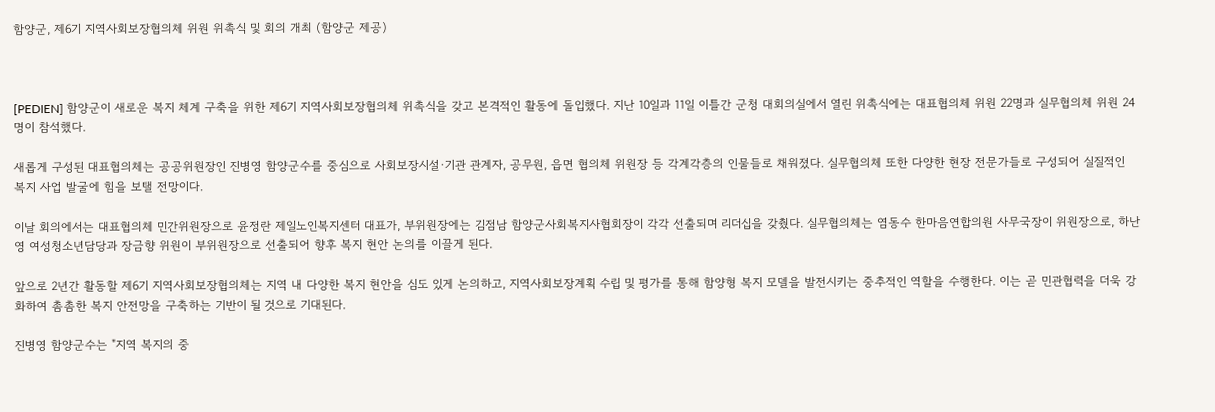함양군, 제6기 지역사회보장협의체 위원 위촉식 및 회의 개최 (함양군 제공)



[PEDIEN] 함양군이 새로운 복지 체계 구축을 위한 제6기 지역사회보장협의체 위촉식을 갖고 본격적인 활동에 돌입했다. 지난 10일과 11일 이틀간 군청 대회의실에서 열린 위촉식에는 대표협의체 위원 22명과 실무협의체 위원 24명이 참석했다.

새롭게 구성된 대표협의체는 공공위원장인 진병영 함양군수를 중심으로 사회보장시설·기관 관계자, 공무원, 읍면 협의체 위원장 등 각계각층의 인물들로 채워졌다. 실무협의체 또한 다양한 현장 전문가들로 구성되어 실질적인 복지 사업 발굴에 힘을 보탤 전망이다.

이날 회의에서는 대표협의체 민간위원장으로 윤정란 제일노인복지센터 대표가, 부위원장에는 김점남 함양군사회복지사협회장이 각각 선출되며 리더십을 갖췄다. 실무협의체는 염동수 한마음연합의원 사무국장이 위원장으로, 하난영 여성청소년담당과 장금향 위원이 부위원장으로 선출되어 향후 복지 현안 논의를 이끌게 된다.

앞으로 2년간 활동할 제6기 지역사회보장협의체는 지역 내 다양한 복지 현안을 심도 있게 논의하고, 지역사회보장계획 수립 및 평가를 통해 함양형 복지 모델을 발전시키는 중추적인 역할을 수행한다. 이는 곧 민관협력을 더욱 강화하여 촘촘한 복지 안전망을 구축하는 기반이 될 것으로 기대된다.

진병영 함양군수는 "지역 복지의 중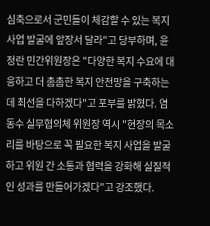심축으로서 군민들이 체감할 수 있는 복지 사업 발굴에 앞장서 달라"고 당부하며, 윤정란 민간위원장은 "다양한 복지 수요에 대응하고 더 촘촘한 복지 안전망을 구축하는 데 최선을 다하겠다"고 포부를 밝혔다. 염동수 실무협의체 위원장 역시 "현장의 목소리를 바탕으로 꼭 필요한 복지 사업을 발굴하고 위원 간 소통과 협력을 강화해 실질적인 성과를 만들어가겠다"고 강조했다.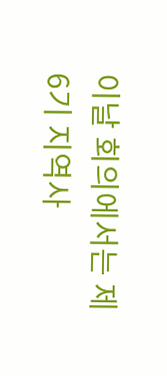이날 회의에서는 제6기 지역사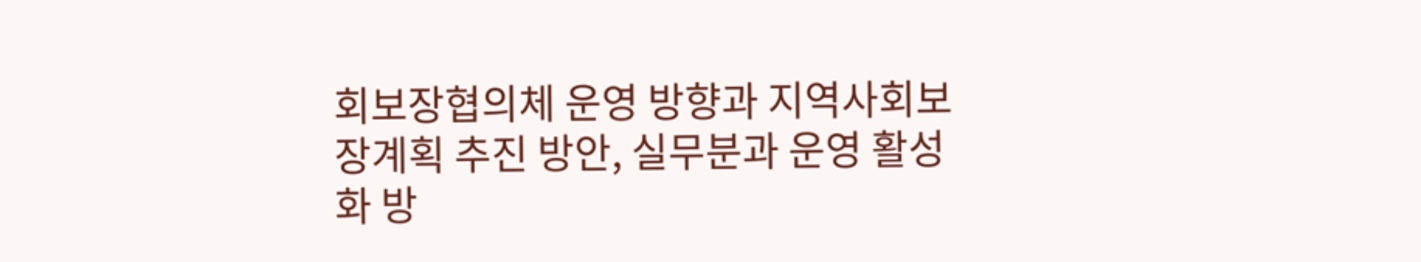회보장협의체 운영 방향과 지역사회보장계획 추진 방안, 실무분과 운영 활성화 방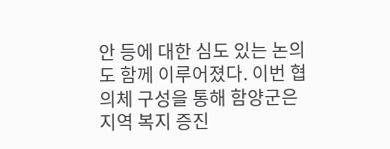안 등에 대한 심도 있는 논의도 함께 이루어졌다. 이번 협의체 구성을 통해 함양군은 지역 복지 증진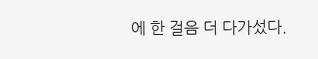에 한 걸음 더 다가섰다.